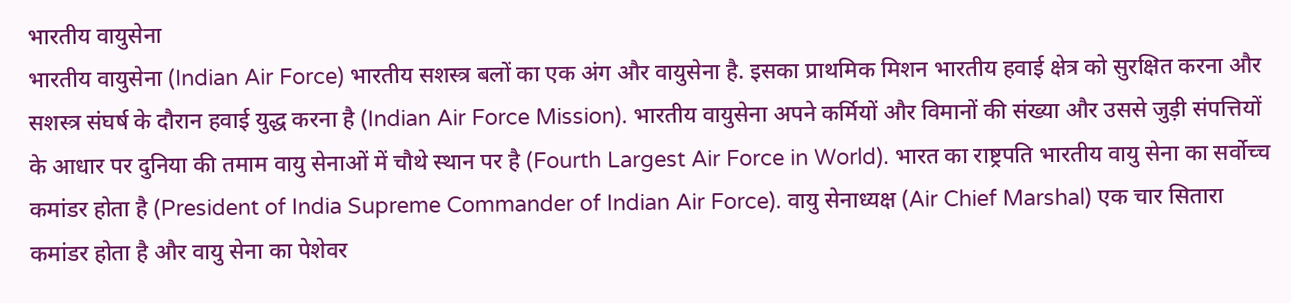भारतीय वायुसेना
भारतीय वायुसेना (Indian Air Force) भारतीय सशस्त्र बलों का एक अंग और वायुसेना है. इसका प्राथमिक मिशन भारतीय हवाई क्षेत्र को सुरक्षित करना और सशस्त्र संघर्ष के दौरान हवाई युद्ध करना है (Indian Air Force Mission). भारतीय वायुसेना अपने कर्मियों और विमानों की संख्या और उससे जुड़ी संपत्तियों के आधार पर दुनिया की तमाम वायु सेनाओं में चौथे स्थान पर है (Fourth Largest Air Force in World). भारत का राष्ट्रपति भारतीय वायु सेना का सर्वोच्च कमांडर होता है (President of India Supreme Commander of Indian Air Force). वायु सेनाध्यक्ष (Air Chief Marshal) एक चार सितारा कमांडर होता है और वायु सेना का पेशेवर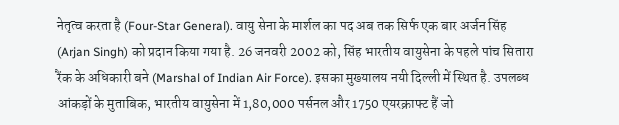नेतृत्व करता है (Four-Star General). वायु सेना के मार्शल का पद अब तक सिर्फ एक बार अर्जन सिंह (Arjan Singh) को प्रदान किया गया है. 26 जनवरी 2002 को, सिंह भारतीय वायुसेना के पहले पांच सितारा रैंक के अधिकारी बने (Marshal of Indian Air Force). इसका मुख्यालय नयी दिल्ली में स्थित है. उपलब्ध आंकड़ों के मुताबिक, भारतीय वायुसेना में 1,80,000 पर्सनल और 1750 एयरक्राफ्ट हैं जो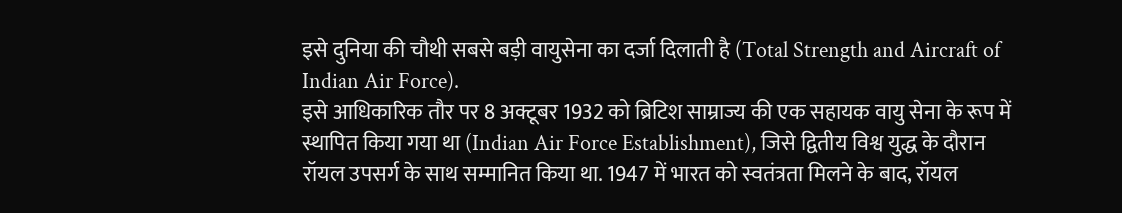इसे दुनिया की चौथी सबसे बड़ी वायुसेना का दर्जा दिलाती है (Total Strength and Aircraft of Indian Air Force).
इसे आधिकारिक तौर पर 8 अक्टूबर 1932 को ब्रिटिश साम्राज्य की एक सहायक वायु सेना के रूप में स्थापित किया गया था (Indian Air Force Establishment), जिसे द्वितीय विश्व युद्ध के दौरान रॉयल उपसर्ग के साथ सम्मानित किया था. 1947 में भारत को स्वतंत्रता मिलने के बाद, रॉयल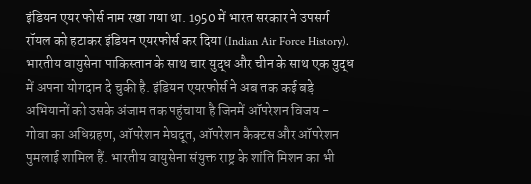इंडियन एयर फोर्स नाम रखा गया था. 1950 में भारत सरकार ने उपसर्ग रॉयल को हटाकर इंडियन एयरफोर्स कर दिया (Indian Air Force History).
भारतीय वायुसेना पाकिस्तान के साथ चार युद्ध और चीन के साथ एक युद्ध में अपना योगदान दे चुकी है. इंडियन एयरफोर्स ने अब तक कई बड़े अभियानों को उसके अंजाम तक पहुंचाया है जिनमें ऑपरेशन विजय - गोवा का अधिग्रहण, ऑपरेशन मेघदूत, ऑपरेशन कैक्टस और ऑपरेशन पुमलाई शामिल हैं. भारतीय वायुसेना संयुक्त राष्ट्र के शांति मिशन का भी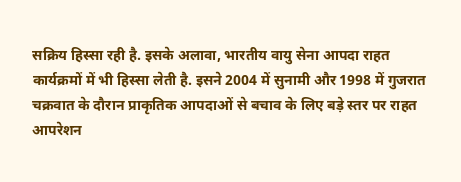सक्रिय हिस्सा रही है. इसके अलावा, भारतीय वायु सेना आपदा राहत कार्यक्रमों में भी हिस्सा लेती है. इसने 2004 में सुनामी और 1998 में गुजरात चक्रवात के दौरान प्राकृतिक आपदाओं से बचाव के लिए बड़े स्तर पर राहत आपरेशन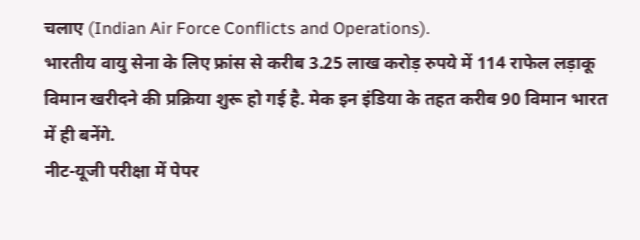चलाए (Indian Air Force Conflicts and Operations).
भारतीय वायु सेना के लिए फ्रांस से करीब 3.25 लाख करोड़ रुपये में 114 राफेल लड़ाकू विमान खरीदने की प्रक्रिया शुरू हो गई है. मेक इन इंडिया के तहत करीब 90 विमान भारत में ही बनेंगे.
नीट-यूजी परीक्षा में पेपर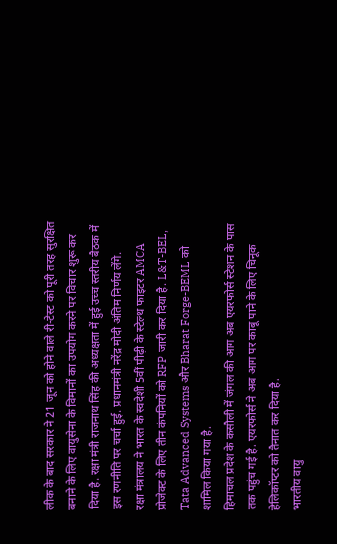लीक के बाद सरकार ने 21 जून को होने वाले री-टेस्ट को पूरी तरह सुरक्षित बनाने के लिए वायुसेना के विमानों का उपयोग करने पर विचार शुरू कर दिया है. रक्षा मंत्री राजनाथ सिंह की अध्यक्षता में हुई उच्च स्तरीय बैठक में इस रणनीति पर चर्चा हुई. प्रधानमंत्री नरेंद्र मोदी अंतिम निर्णय लेंगे.
रक्षा मंत्रालय ने भारत के स्वदेशी 5वीं पीढ़ी के स्टेल्थ फाइटर AMCA प्रोजेक्ट के लिए तीन कंपनियों को RFP जारी कर दिया है. L&T-BEL, Tata Advanced Systems और Bharat Forge-BEML को शामिल किया गया है.
हिमाचल प्रदेश के कसौली में जंगल की आग अब एयरफोर्स स्टेशन के पास तक पहुंच गई है. एयरफोर्स ने अब आग पर काबू पाने के लिए चिनूक हेलिकॉप्टर को तैनात कर दिया है.
भारतीय वायु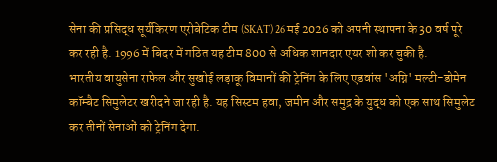सेना की प्रसिद्ध सूर्यकिरण एरोबेटिक टीम (SKAT) 26 मई 2026 को अपनी स्थापना के 30 वर्ष पूरे कर रही है. 1996 में बिदर में गठित यह टीम 800 से अधिक शानदार एयर शो कर चुकी है.
भारतीय वायुसेना राफेल और सुखोई लड़ाकू विमानों की ट्रेनिंग के लिए एडवांस 'अग्नि' मल्टी-डोमेन कॉम्बैट सिमुलेटर खरीदने जा रही है. यह सिस्टम हवा, जमीन और समुद्र के युद्ध को एक साथ सिमुलेट कर तीनों सेनाओं को ट्रेनिंग देगा.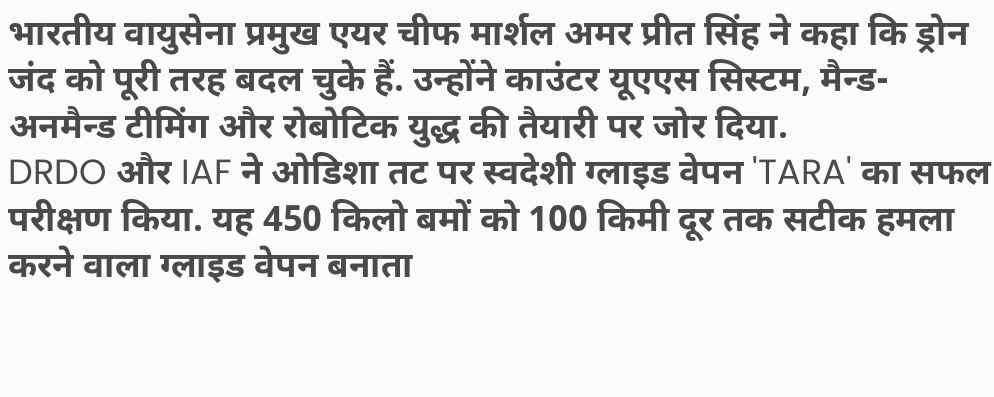भारतीय वायुसेना प्रमुख एयर चीफ मार्शल अमर प्रीत सिंह ने कहा कि ड्रोन जंद को पूरी तरह बदल चुके हैं. उन्होंने काउंटर यूएएस सिस्टम, मैन्ड-अनमैन्ड टीमिंग और रोबोटिक युद्ध की तैयारी पर जोर दिया.
DRDO और IAF ने ओडिशा तट पर स्वदेशी ग्लाइड वेपन 'TARA' का सफल परीक्षण किया. यह 450 किलो बमों को 100 किमी दूर तक सटीक हमला करने वाला ग्लाइड वेपन बनाता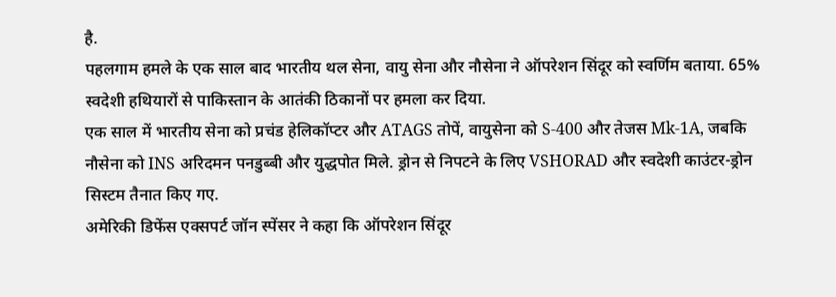है.
पहलगाम हमले के एक साल बाद भारतीय थल सेना, वायु सेना और नौसेना ने ऑपरेशन सिंदूर को स्वर्णिम बताया. 65% स्वदेशी हथियारों से पाकिस्तान के आतंकी ठिकानों पर हमला कर दिया.
एक साल में भारतीय सेना को प्रचंड हेलिकॉप्टर और ATAGS तोपें, वायुसेना को S-400 और तेजस Mk-1A, जबकि नौसेना को INS अरिदमन पनडुब्बी और युद्धपोत मिले. ड्रोन से निपटने के लिए VSHORAD और स्वदेशी काउंटर-ड्रोन सिस्टम तैनात किए गए.
अमेरिकी डिफेंस एक्सपर्ट जॉन स्पेंसर ने कहा कि ऑपरेशन सिंदूर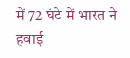में 72 घंटे में भारत ने हवाई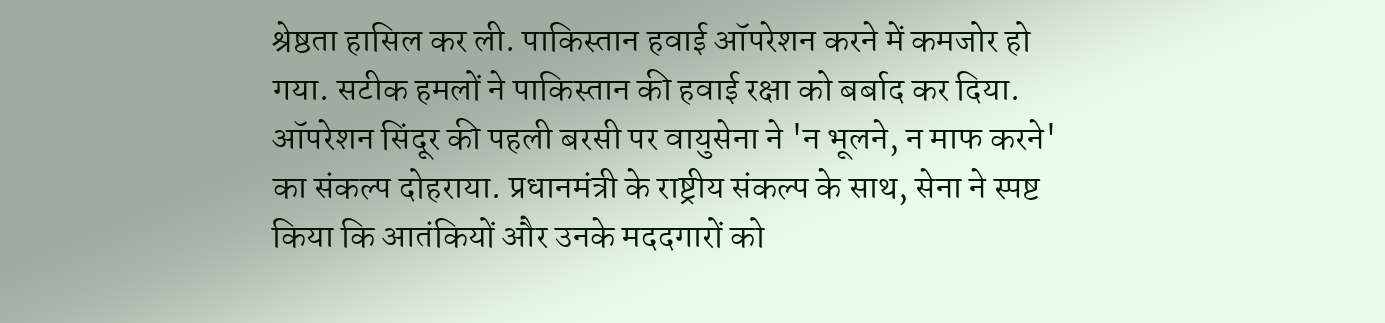श्रेष्ठता हासिल कर ली. पाकिस्तान हवाई ऑपरेशन करने में कमजोर हो गया. सटीक हमलों ने पाकिस्तान की हवाई रक्षा को बर्बाद कर दिया.
ऑपरेशन सिंदूर की पहली बरसी पर वायुसेना ने 'न भूलने, न माफ करने' का संकल्प दोहराया. प्रधानमंत्री के राष्ट्रीय संकल्प के साथ, सेना ने स्पष्ट किया कि आतंकियों और उनके मददगारों को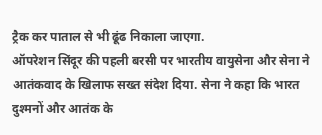ट्रैक कर पाताल से भी ढूंढ निकाला जाएगा.
ऑपरेशन सिंदूर की पहली बरसी पर भारतीय वायुसेना और सेना ने आतंकवाद के खिलाफ सख्त संदेश दिया. सेना ने कहा कि भारत दुश्मनों और आतंक के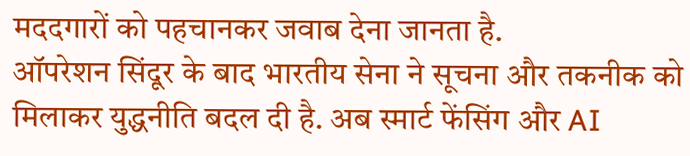मददगारों को पहचानकर जवाब देना जानता है.
ऑपरेशन सिंदूर के बाद भारतीय सेना ने सूचना और तकनीक को मिलाकर युद्धनीति बदल दी है. अब स्मार्ट फेंसिंग और AI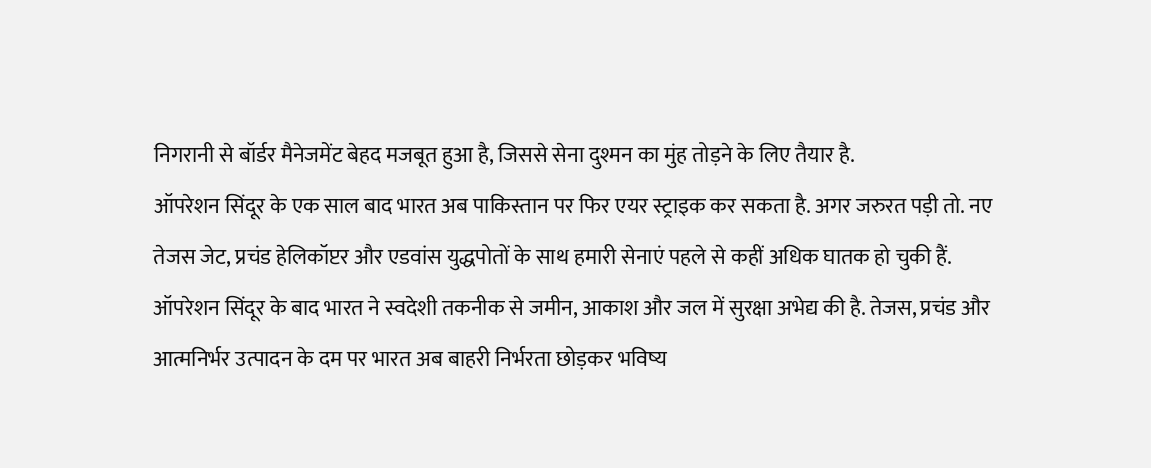निगरानी से बॉर्डर मैनेजमेंट बेहद मजबूत हुआ है, जिससे सेना दुश्मन का मुंह तोड़ने के लिए तैयार है.
ऑपरेशन सिंदूर के एक साल बाद भारत अब पाकिस्तान पर फिर एयर स्ट्राइक कर सकता है. अगर जरुरत पड़ी तो. नए तेजस जेट, प्रचंड हेलिकॉप्टर और एडवांस युद्धपोतों के साथ हमारी सेनाएं पहले से कहीं अधिक घातक हो चुकी हैं.
ऑपरेशन सिंदूर के बाद भारत ने स्वदेशी तकनीक से जमीन, आकाश और जल में सुरक्षा अभेद्य की है. तेजस, प्रचंड और आत्मनिर्भर उत्पादन के दम पर भारत अब बाहरी निर्भरता छोड़कर भविष्य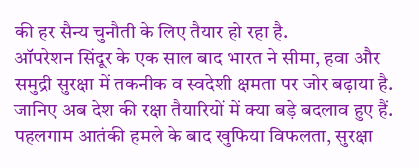की हर सैन्य चुनौती के लिए तैयार हो रहा है.
ऑपरेशन सिंदूर के एक साल बाद भारत ने सीमा, हवा और समुद्री सुरक्षा में तकनीक व स्वदेशी क्षमता पर जोर बढ़ाया है. जानिए अब देश की रक्षा तैयारियों में क्या बड़े बदलाव हुए हैं.
पहलगाम आतंकी हमले के बाद खुफिया विफलता, सुरक्षा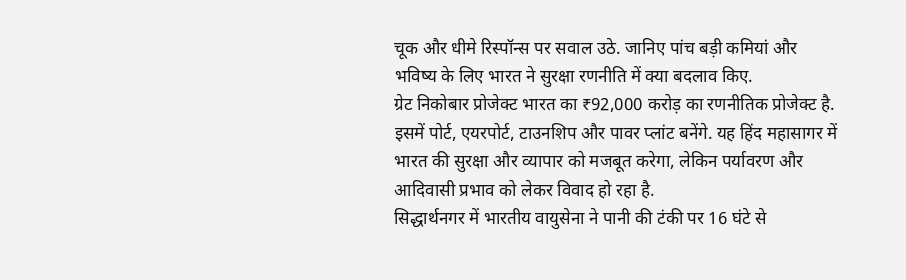चूक और धीमे रिस्पॉन्स पर सवाल उठे. जानिए पांच बड़ी कमियां और भविष्य के लिए भारत ने सुरक्षा रणनीति में क्या बदलाव किए.
ग्रेट निकोबार प्रोजेक्ट भारत का ₹92,000 करोड़ का रणनीतिक प्रोजेक्ट है. इसमें पोर्ट, एयरपोर्ट, टाउनशिप और पावर प्लांट बनेंगे. यह हिंद महासागर में भारत की सुरक्षा और व्यापार को मजबूत करेगा, लेकिन पर्यावरण और आदिवासी प्रभाव को लेकर विवाद हो रहा है.
सिद्धार्थनगर में भारतीय वायुसेना ने पानी की टंकी पर 16 घंटे से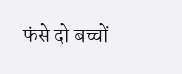फंसे दो बच्चों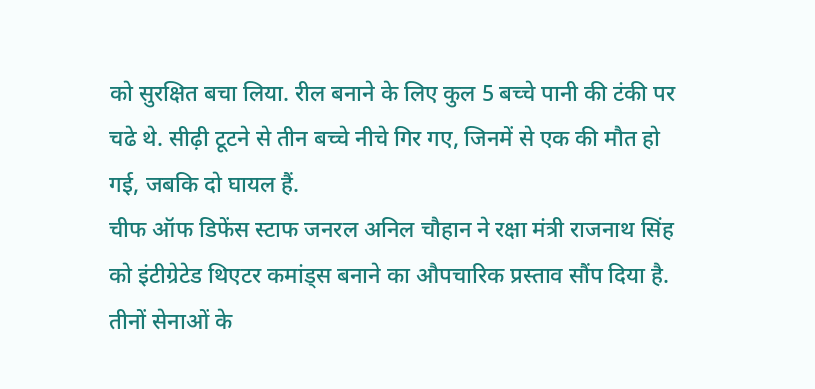को सुरक्षित बचा लिया. रील बनाने के लिए कुल 5 बच्चे पानी की टंकी पर चढे थे. सीढ़ी टूटने से तीन बच्चे नीचे गिर गए, जिनमें से एक की मौत हो गई, जबकि दो घायल हैं.
चीफ ऑफ डिफेंस स्टाफ जनरल अनिल चौहान ने रक्षा मंत्री राजनाथ सिंह को इंटीग्रेटेड थिएटर कमांड्स बनाने का औपचारिक प्रस्ताव सौंप दिया है. तीनों सेनाओं के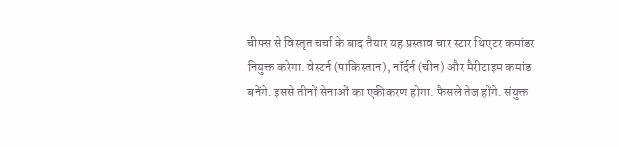चीफ्स से विस्तृत चर्चा के बाद तैयार यह प्रस्ताव चार स्टार थिएटर कमांडर नियुक्त करेगा. वेस्टर्न (पाकिस्तान), नॉर्दर्न (चीन) और मैरीटाइम कमांड बनेंगे. इससे तीनों सेनाओं का एकीकरण होगा. फैसले तेज होंगे. संयुक्त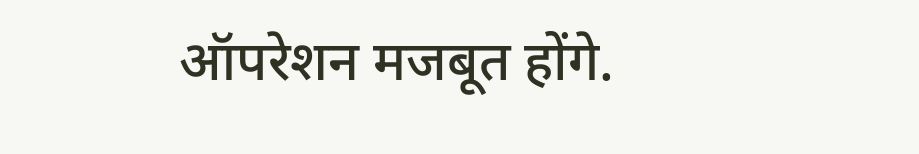ऑपरेशन मजबूत होंगे.